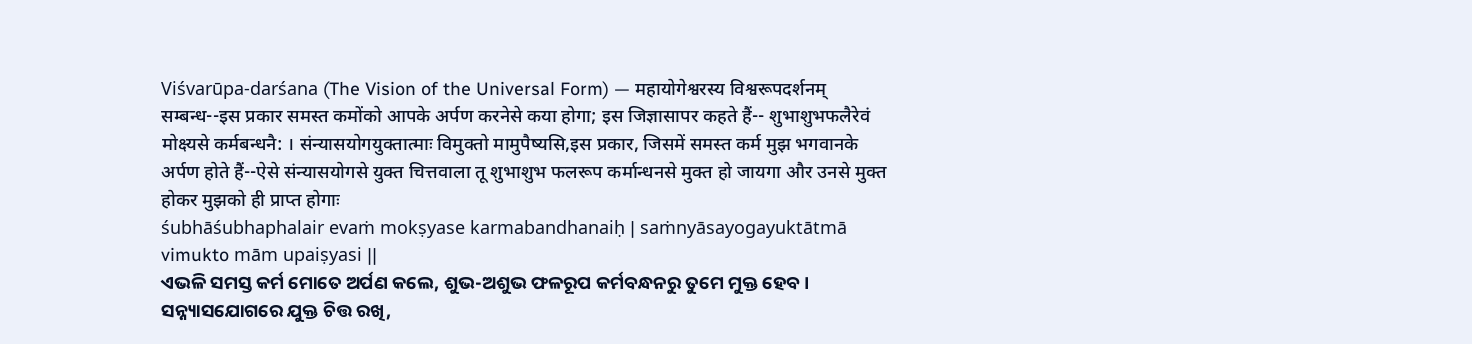Viśvarūpa-darśana (The Vision of the Universal Form) — महायोगेश्वरस्य विश्वरूपदर्शनम्
सम्बन्ध--इस प्रकार समस्त कमोंको आपके अर्पण करनेसे कया होगा; इस जिज्ञासापर कहते हैं-- शुभाशुभफलैरेवं मोक्ष्यसे कर्मबन्धनै: । संन्यासयोगयुक्तात्माः विमुक्तो मामुपैष्यसि,इस प्रकार, जिसमें समस्त कर्म मुझ भगवानके अर्पण होते हैं--ऐसे संन्यासयोगसे युक्त चित्तवाला तू शुभाशुभ फलरूप कर्मान्धनसे मुक्त हो जायगा और उनसे मुक्त होकर मुझको ही प्राप्त होगाः
śubhāśubhaphalair evaṁ mokṣyase karmabandhanaiḥ | saṁnyāsayogayuktātmā vimukto mām upaiṣyasi ||
ଏଭଳି ସମସ୍ତ କର୍ମ ମୋତେ ଅର୍ପଣ କଲେ, ଶୁଭ-ଅଶୁଭ ଫଳରୂପ କର୍ମବନ୍ଧନରୁ ତୁମେ ମୁକ୍ତ ହେବ। ସନ୍ନ୍ୟାସଯୋଗରେ ଯୁକ୍ତ ଚିତ୍ତ ରଖି,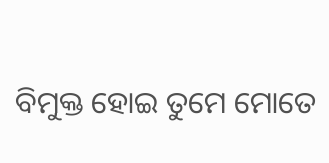ବିମୁକ୍ତ ହୋଇ ତୁମେ ମୋତେ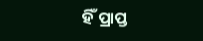ହିଁ ପ୍ରାପ୍ତ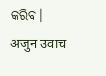କରିବ।
अजुन उवाच